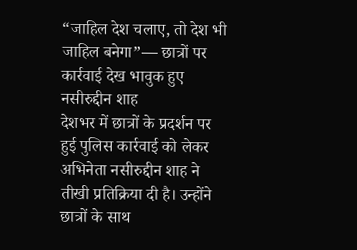“जाहिल देश चलाए, तो देश भी जाहिल बनेगा”— छात्रों पर कार्रवाई देख भावुक हुए नसीरुद्दीन शाह
देशभर में छात्रों के प्रदर्शन पर हुई पुलिस कार्रवाई को लेकर अभिनेता नसीरुद्दीन शाह ने तीखी प्रतिक्रिया दी है। उन्होंने छात्रों के साथ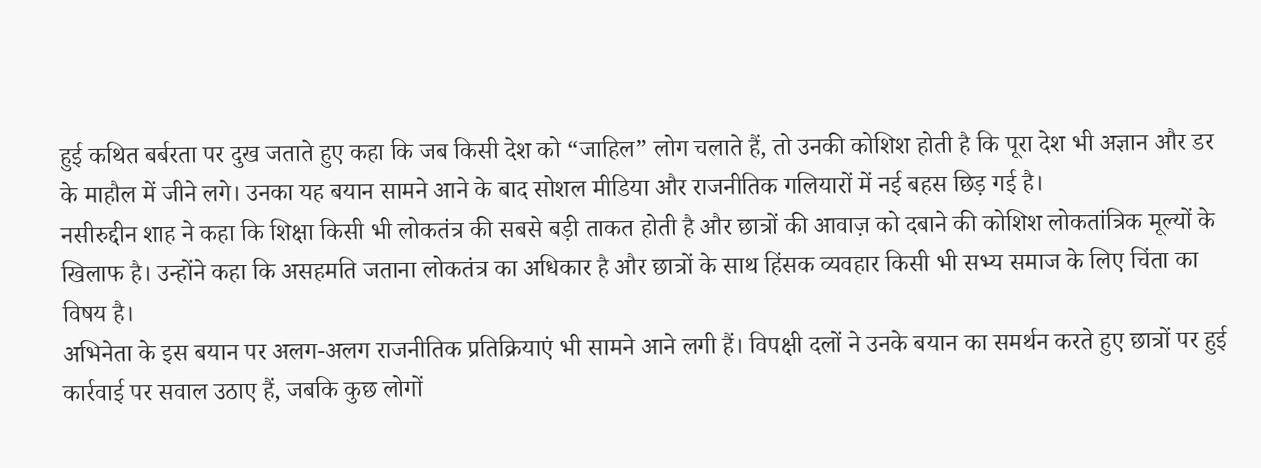हुई कथित बर्बरता पर दुख जताते हुए कहा कि जब किसी देश को “जाहिल” लोग चलाते हैं, तो उनकी कोशिश होती है कि पूरा देश भी अज्ञान और डर के माहौल में जीने लगे। उनका यह बयान सामने आने के बाद सोशल मीडिया और राजनीतिक गलियारों में नई बहस छिड़ गई है।
नसीरुद्दीन शाह ने कहा कि शिक्षा किसी भी लोकतंत्र की सबसे बड़ी ताकत होती है और छात्रों की आवाज़ को दबाने की कोशिश लोकतांत्रिक मूल्यों के खिलाफ है। उन्होंने कहा कि असहमति जताना लोकतंत्र का अधिकार है और छात्रों के साथ हिंसक व्यवहार किसी भी सभ्य समाज के लिए चिंता का विषय है।
अभिनेता के इस बयान पर अलग-अलग राजनीतिक प्रतिक्रियाएं भी सामने आने लगी हैं। विपक्षी दलों ने उनके बयान का समर्थन करते हुए छात्रों पर हुई कार्रवाई पर सवाल उठाए हैं, जबकि कुछ लोगों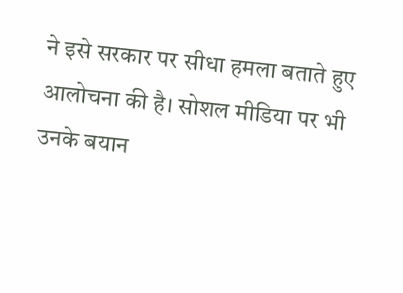ने इसे सरकार पर सीधा हमला बताते हुए आलोचना की है। सोशल मीडिया पर भी उनके बयान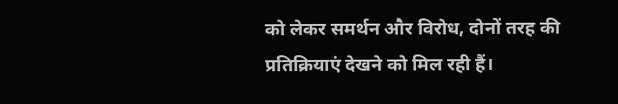को लेकर समर्थन और विरोध, दोनों तरह की प्रतिक्रियाएं देखने को मिल रही हैं।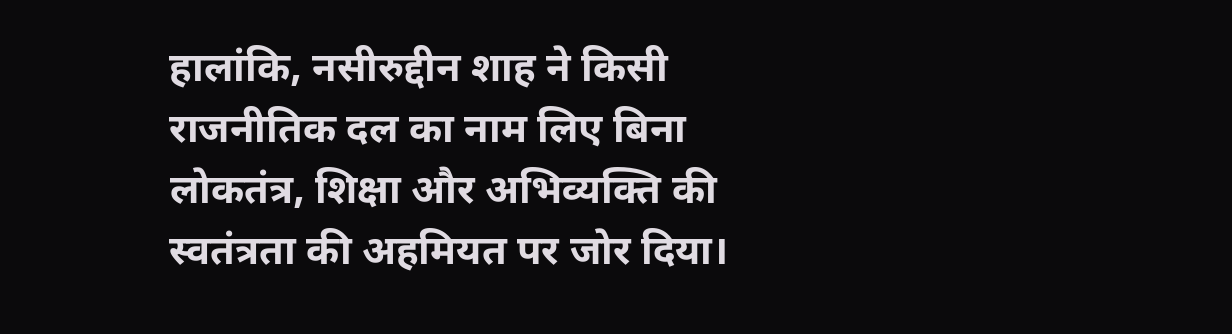हालांकि, नसीरुद्दीन शाह ने किसी राजनीतिक दल का नाम लिए बिना लोकतंत्र, शिक्षा और अभिव्यक्ति की स्वतंत्रता की अहमियत पर जोर दिया।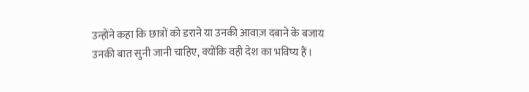उन्होंने कहा कि छात्रों को डराने या उनकी आवाज़ दबाने के बजाय उनकी बात सुनी जानी चाहिए, क्योंकि वही देश का भविष्य हैं।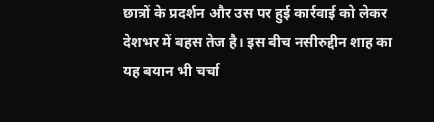छात्रों के प्रदर्शन और उस पर हुई कार्रवाई को लेकर देशभर में बहस तेज है। इस बीच नसीरुद्दीन शाह का यह बयान भी चर्चा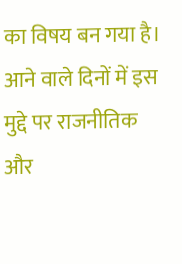का विषय बन गया है। आने वाले दिनों में इस मुद्दे पर राजनीतिक और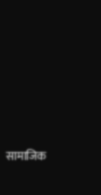सामाजिक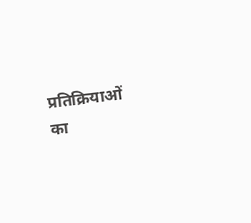प्रतिक्रियाओं का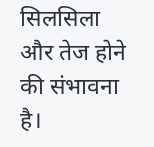सिलसिला और तेज होने की संभावना है।